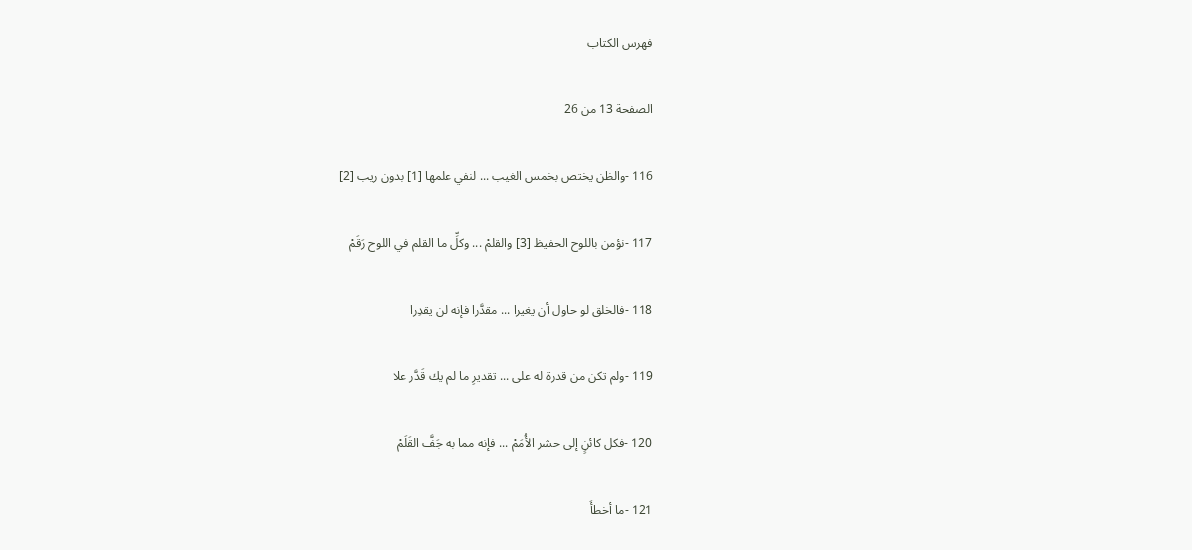فهرس الكتاب

الصفحة 13 من 26

116 -والظن يختص بخمس الغيب ... لنفي علمها [1] بدون ريب [2]

117 -نؤمن باللوح الحفيظ [3] والقلمْ ... وكلِّ ما القلم في اللوح رَقَمْ

118 -فالخلق لو حاول أن يغيرا ... مقدَّرا فإنه لن يقدِرا

119 -ولم تكن من قدرة له على ... تقديرِ ما لم يك قَدَّر علا

120 -فكل كائنٍ إلى حشر الأُمَمْ ... فإنه مما به جَفَّ القَلَمْ

121 -ما أخطأَ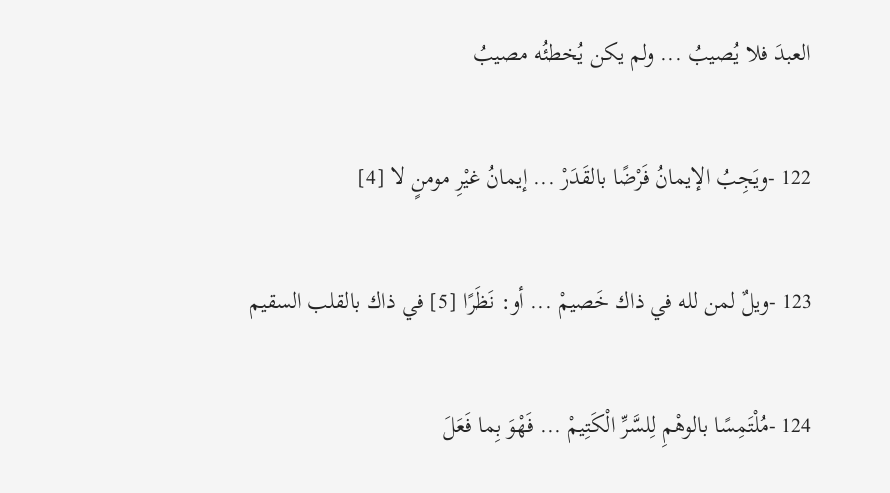العبدَ فلا يُصيبُ ... ولم يكن يُخطئُه مصيبُ

122 -ويَجِبُ الإيمانُ فَرْضًا بالقَدَرْ ... إيمانُ غيْرِ مومنٍ لا [4]

123 -ويلٌ لمن لله في ذاك خَصيمْ ... أو: نَظَرًا [5] في ذاك بالقلب السقيم

124 -مُلْتَمِسًا بالوهْمِ لِلسَّرِّ الْكَتِيمْ ... فَهْوَ بِما فَعَلَ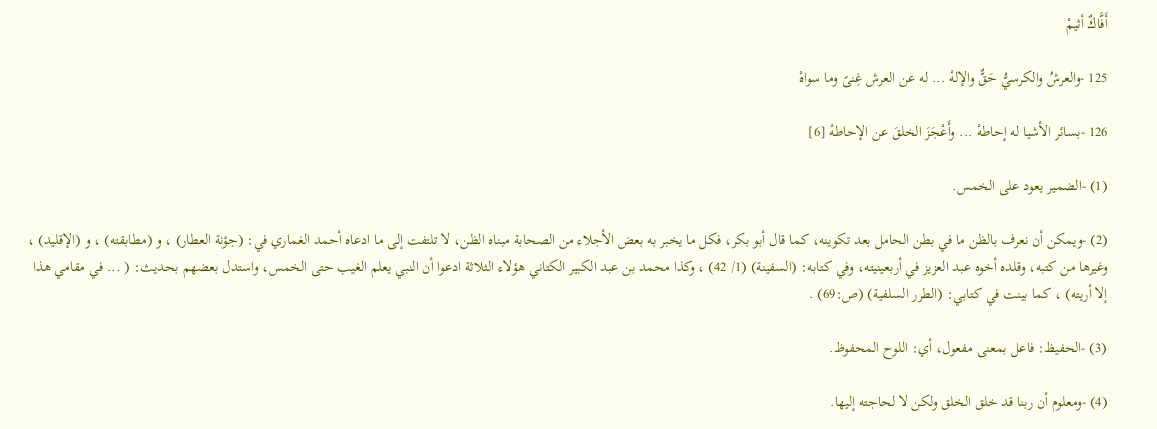أَفَّاكٌ أثيمْ

125 -والعرشُ والكرسيُّ حَقٌّ والإلهْ ... له عن العرش غِنىً وما سواهْ

126 -بسائر الأشيا له إحاطهْ ... وأَعْجَزَ الخلقَ عن الإحاطهْ [6]

(1) -الضمير يعود على الخمس.

(2) -ويمكن أن نعرف بالظن ما في بطن الحامل بعد تكوينه، كما قال أبو بكر، فكل ما يخبر به بعض الأجلاء من الصحابة مبناه الظن، لا تلتفت إلى ما ادعاه أحمد الغماري في: (جؤنة العطار) ، و (مطابقته) ، و (الإقليد) ، وغيرها من كتبه، وقلده أخوه عبد العزيز في أربعينيته، وفي كتابه: (السفينة) (1/ 42) ، وكذا محمد بن عبد الكبير الكتاني هؤلاء الثلاثة ادعوا أن النبي يعلم الغيب حتى الخمس، واستدل بعضهم بحديث: ( ... في مقامي هذا إلا أريته) ، كما بينت في كتابي: (الطرر السلفية) (ص:69) .

(3) -الحفيظ: فاعل بمعنى مفعول، أي: اللوح المحفوظ.

(4) -ومعلوم أن ربنا قد خلق الخلق ولكن لا لحاجته إليها.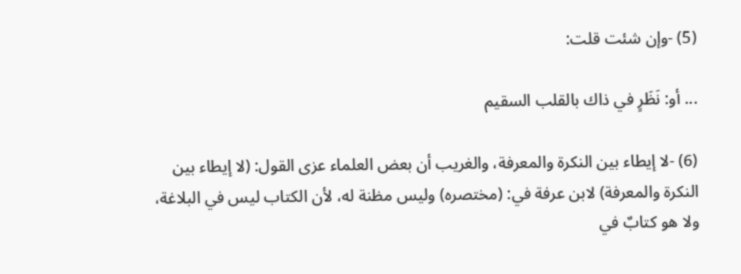(5) -وإن شئت قلت:

... أو: نَظَرٍ في ذاك بالقلب السقيم

(6) -لا إيطاء بين النكرة والمعرفة، والغريب أن بعض العلماء عزى القول: (لا إيطاء بين النكرة والمعرفة) لابن عرفة في: (مختصره) وليس مظنة له، لأن الكتاب ليس في البلاغة، ولا هو كتابٌ في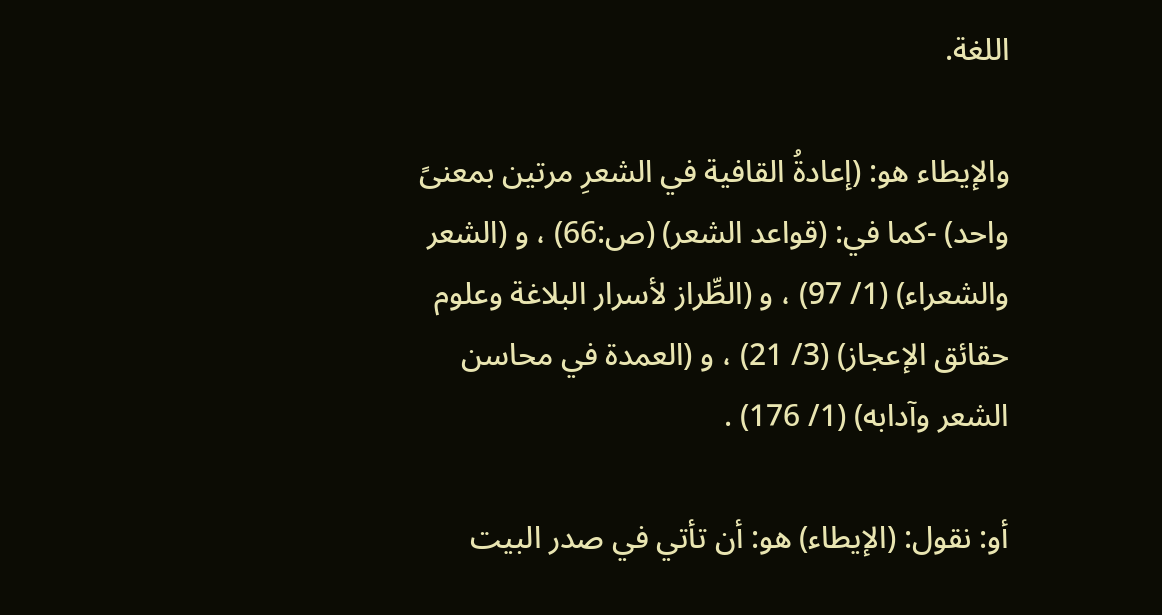اللغة.

والإيطاء هو: (إعادةُ القافية في الشعرِ مرتين بمعنىً واحد) -كما في: (قواعد الشعر) (ص:66) ، و (الشعر والشعراء) (1/ 97) ، و (الطِّراز لأسرار البلاغة وعلوم حقائق الإعجاز) (3/ 21) ، و (العمدة في محاسن الشعر وآدابه) (1/ 176) .

أو: نقول: (الإيطاء) هو: أن تأتي في صدر البيت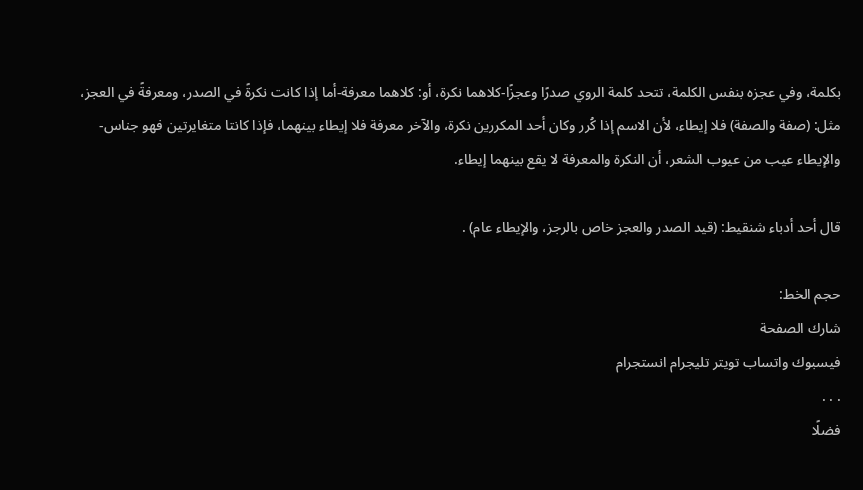بكلمة، وفي عجزه بنفس الكلمة، تتحد كلمة الروي صدرًا وعجزًا-كلاهما نكرة، أو: كلاهما معرفة-أما إذا كانت نكرةً في الصدر، ومعرفةً في العجز، مثل: (صفة والصفة) فلا إيطاء، لأن الاسم إذا كُرر وكان أحد المكررين نكرة، والآخر معرفة فلا إيطاء بينهما، فإذا كانتا متغايرتين فهو جناس-والإيطاء عيب من عيوب الشعر، أن النكرة والمعرفة لا يقع بينهما إيطاء.

قال أحد أدباء شنقيط: (قيد الصدر والعجز خاص بالرجز، والإيطاء عام) .

حجم الخط:
شارك الصفحة
فيسبوك واتساب تويتر تليجرام انستجرام
. . .
فضلًا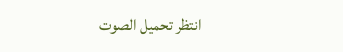انتظر تحميل الصوت